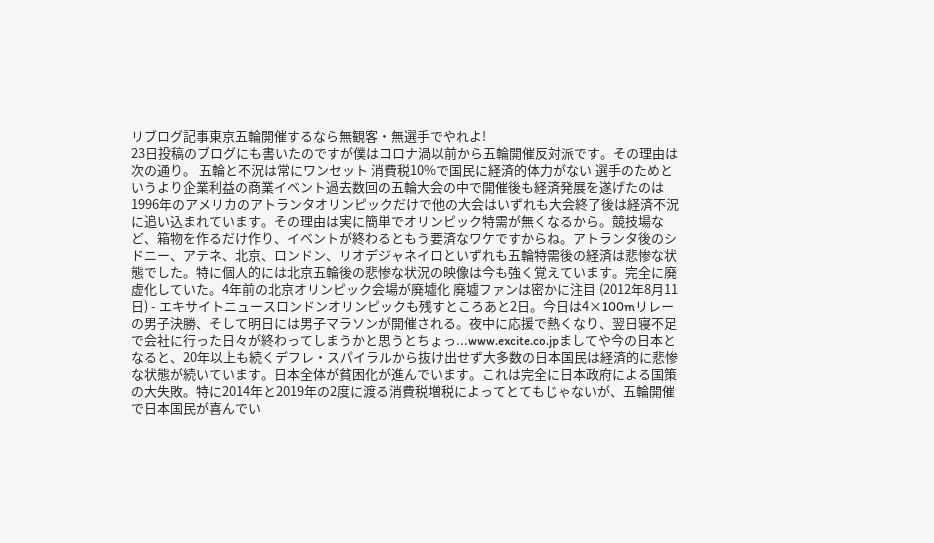リブログ記事東京五輪開催するなら無観客・無選手でやれよ!
23日投稿のブログにも書いたのですが僕はコロナ渦以前から五輪開催反対派です。その理由は次の通り。 五輪と不況は常にワンセット 消費税10%で国民に経済的体力がない 選手のためというより企業利益の商業イベント過去数回の五輪大会の中で開催後も経済発展を遂げたのは1996年のアメリカのアトランタオリンピックだけで他の大会はいずれも大会終了後は経済不況に追い込まれています。その理由は実に簡単でオリンピック特需が無くなるから。競技場など、箱物を作るだけ作り、イベントが終わるともう要済なワケですからね。アトランタ後のシドニー、アテネ、北京、ロンドン、リオデジャネイロといずれも五輪特需後の経済は悲惨な状態でした。特に個人的には北京五輪後の悲惨な状況の映像は今も強く覚えています。完全に廃虚化していた。4年前の北京オリンピック会場が廃墟化 廃墟ファンは密かに注目 (2012年8月11日) - エキサイトニュースロンドンオリンピックも残すところあと2日。今日は4×100mリレーの男子決勝、そして明日には男子マラソンが開催される。夜中に応援で熱くなり、翌日寝不足で会社に行った日々が終わってしまうかと思うとちょっ...www.excite.co.jpましてや今の日本となると、20年以上も続くデフレ・スパイラルから抜け出せず大多数の日本国民は経済的に悲惨な状態が続いています。日本全体が貧困化が進んでいます。これは完全に日本政府による国策の大失敗。特に2014年と2019年の2度に渡る消費税増税によってとてもじゃないが、五輪開催で日本国民が喜んでい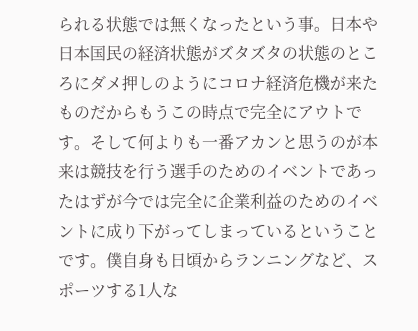られる状態では無くなったという事。日本や日本国民の経済状態がズタズタの状態のところにダメ押しのようにコロナ経済危機が来たものだからもうこの時点で完全にアウトです。そして何よりも一番アカンと思うのが本来は競技を行う選手のためのイベントであったはずが今では完全に企業利益のためのイベントに成り下がってしまっているということです。僕自身も日頃からランニングなど、スポーツする1人な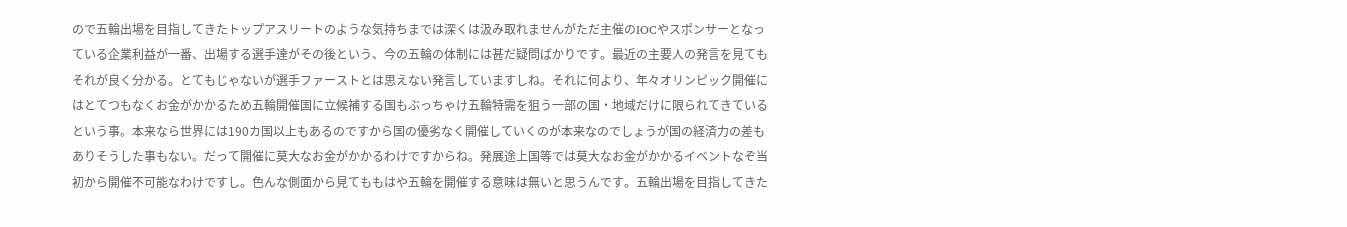ので五輪出場を目指してきたトップアスリートのような気持ちまでは深くは汲み取れませんがただ主催のIOCやスポンサーとなっている企業利益が一番、出場する選手達がその後という、今の五輪の体制には甚だ疑問ばかりです。最近の主要人の発言を見てもそれが良く分かる。とてもじゃないが選手ファーストとは思えない発言していますしね。それに何より、年々オリンピック開催にはとてつもなくお金がかかるため五輪開催国に立候補する国もぶっちゃけ五輪特需を狙う一部の国・地域だけに限られてきているという事。本来なら世界には190カ国以上もあるのですから国の優劣なく開催していくのが本来なのでしょうが国の経済力の差もありそうした事もない。だって開催に莫大なお金がかかるわけですからね。発展途上国等では莫大なお金がかかるイベントなぞ当初から開催不可能なわけですし。色んな側面から見てももはや五輪を開催する意味は無いと思うんです。五輪出場を目指してきた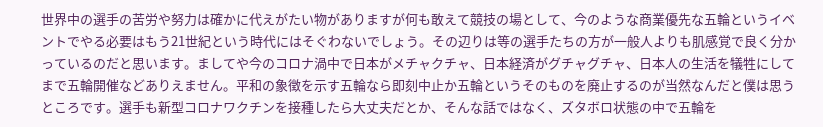世界中の選手の苦労や努力は確かに代えがたい物がありますが何も敢えて競技の場として、今のような商業優先な五輪というイベントでやる必要はもう21世紀という時代にはそぐわないでしょう。その辺りは等の選手たちの方が一般人よりも肌感覚で良く分かっているのだと思います。ましてや今のコロナ渦中で日本がメチャクチャ、日本経済がグチャグチャ、日本人の生活を犠牲にしてまで五輪開催などありえません。平和の象徴を示す五輪なら即刻中止か五輪というそのものを廃止するのが当然なんだと僕は思うところです。選手も新型コロナワクチンを接種したら大丈夫だとか、そんな話ではなく、ズタボロ状態の中で五輪を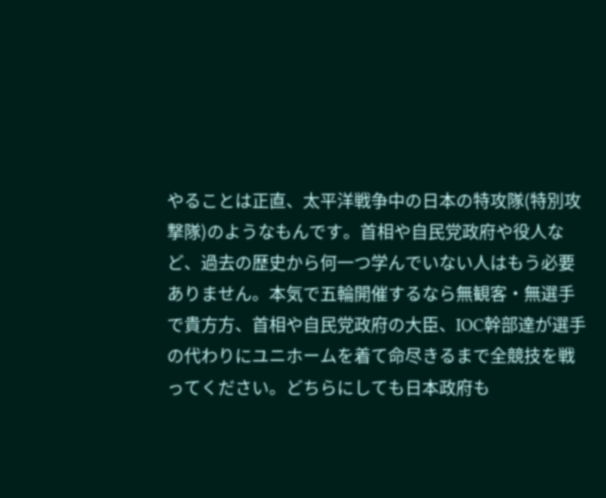やることは正直、太平洋戦争中の日本の特攻隊(特別攻撃隊)のようなもんです。首相や自民党政府や役人など、過去の歴史から何一つ学んでいない人はもう必要ありません。本気で五輪開催するなら無観客・無選手で貴方方、首相や自民党政府の大臣、IOC幹部達が選手の代わりにユニホームを着て命尽きるまで全競技を戦ってください。どちらにしても日本政府も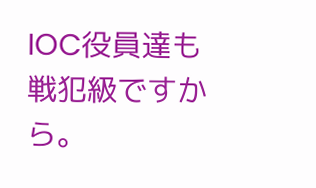IOC役員達も戦犯級ですから。